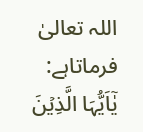اللہ تعالیٰ فرماتاہے:
یٰۤاَیُّہَا الَّذِیۡنَ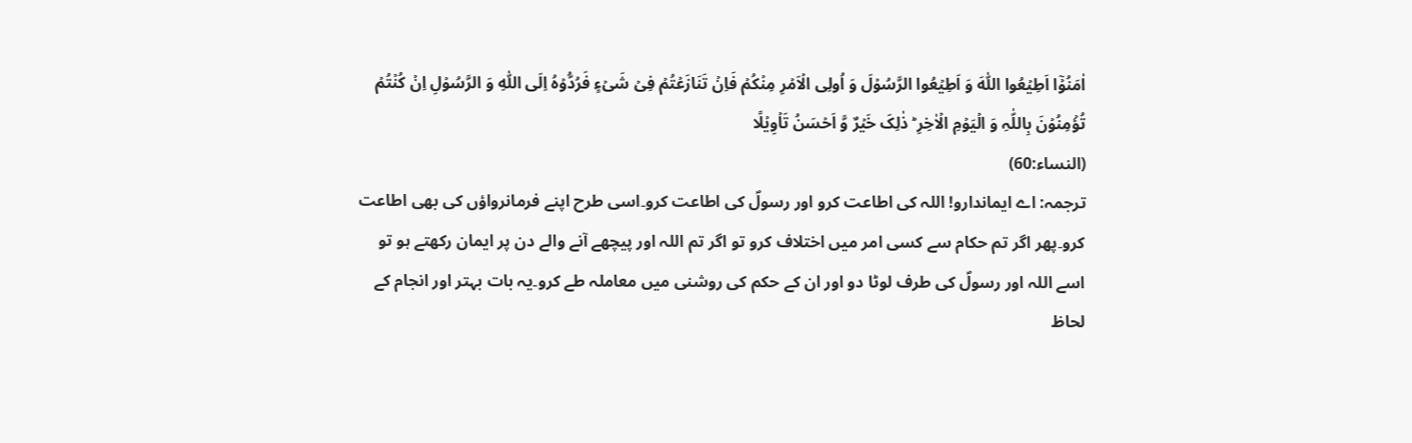اٰمَنُوۡۤا اَطِیۡعُوا اللّٰہَ وَ اَطِیۡعُوا الرَّسُوۡلَ وَ اُولِی الۡاَمۡرِ مِنۡکُمۡ فَاِنۡ تَنَازَعۡتُمۡ فِیۡ شَیۡءٍ فَرُدُّوۡہُ اِلَی اللّٰہِ وَ الرَّسُوۡلِ اِنۡ کُنۡتُمۡ تُؤۡمِنُوۡنَ بِاللّٰہِ وَ الۡیَوۡمِ الۡاٰخِرِ ؕ ذٰلِکَ خَیۡرٌ وَّ اَحۡسَنُ تَاۡوِیۡلًا
(النساء:60)
ترجمہ: اے ایماندارو! اللہ کی اطاعت کرو اور رسولؐ کی اطاعت کرو۔اسی طرح اپنے فرمانرواؤں کی بھی اطاعت کرو۔پھر اگر تم حکام سے کسی امر میں اختلاف کرو تو اگر تم اللہ اور پیچھے آنے والے دن پر ایمان رکھتے ہو تو اسے اللہ اور رسولؐ کی طرف لوٹا دو اور ان کے حکم کی روشنی میں معاملہ طے کرو۔یہ بات بہتر اور انجام کے لحاظ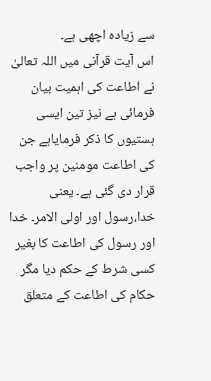سے زیادہ اچھی ہے۔
اس آیت قرآنی میں اللہ تعالیٰ نے اطاعت کی اہمیت بیان فرمائی ہے نیز تین ایسی ہستیوں کا ذکر فرمایاہے جن کی اطاعت مومنین پر واجب قرار دی گئی ہے۔ یعنی خدا،رسول اور اولی الامر۔ خدا اور رسول کی اطاعت کا بغیر کسی شرط کے حکم دیا مگر حکام کی اطاعت کے متعلق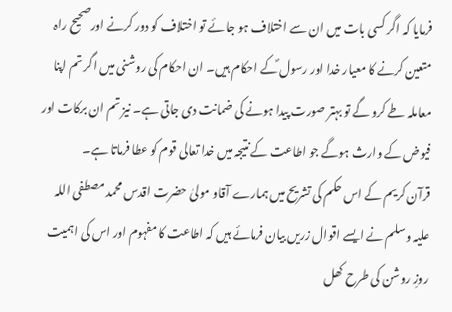فرمایا کہ اگر کسی بات میں ان سے اختلاف ہو جائے تو اختلاف کو دور کرنے اورصحیح راہ متعین کرنے کا معیار خدا اور رسول ؐکے احکام ہیں۔ ان احکام کی روشنی میں اگر تم اپنا معاملہ طے کرو گے تو بہتر صورت پیدا ہونے کی ضمانت دی جاتی ہے۔ نیز تم ان برکات اور فیوض کے وارث ہوگے جو اطاعت کے نتیجہ میں خدا تعالی قوم کو عطا فرماتا ہے۔
قرآن کریم کے اس حکم کی تشریح میں ہمارے آقاو مولیٰ حضرت اقدس محمد مصطفی اللہ علیہ وسلم نے ایسے اقوال زریں بیان فرمائے ہیں کہ اطاعت کا مفہوم اور اس کی اہمیت روزِ روشن کی طرح کھل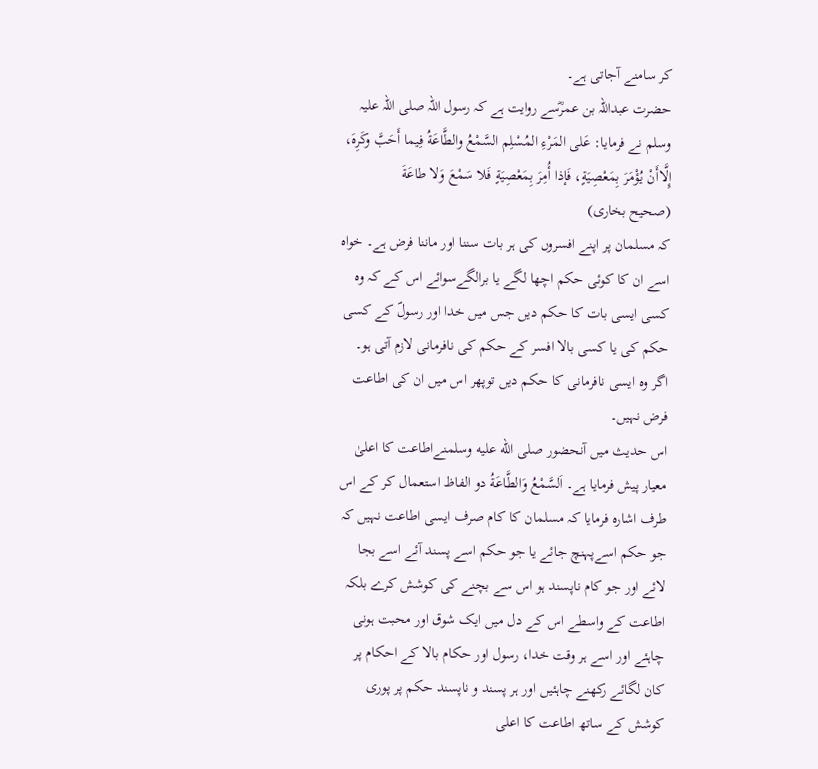کر سامنے آجاتی ہے۔
حضرت عبداللہ بن عمرؓسے روایت ہے کہ رسول اللہ صلی اللہ علیہ وسلم نے فرمایا: عَلى المَرْءِ المُسْلِم السَّمْعُ والطَّاعَةُ فِيما أَحَبَّ وكَرِهَ، إِلَّاأَنْ يُؤْمَرَ بِمَعْصِيَةٍ، فَإذا أُمِرَ بِمَعْصِيَةٍ فَلا سَمْعَ وَلا طاعَةَ
(صحیح بخاری)
کہ مسلمان پر اپنے افسروں کی ہر بات سننا اور ماننا فرض ہے۔ خواہ اسے ان کا کوئی حکم اچھا لگے یا برالگےسوائے اس کے کہ وہ کسی ایسی بات کا حکم دیں جس میں خدا اور رسولؐ کے کسی حکم کی یا کسی بالا افسر کے حکم کی نافرمانی لازم آتی ہو۔ اگر وہ ایسی نافرمانی کا حکم دیں توپھر اس میں ان کی اطاعت فرض نہیں۔
اس حدیث میں آنحضور صلى الله عليه وسلمنےاطاعت کا اعلیٰ معیار پیش فرمایا ہے۔ اَلسَّمْعُ وَالطَّاعَةُ دو الفاظ استعمال کر کے اس طرف اشارہ فرمایا کہ مسلمان کا کام صرف ایسی اطاعت نہیں کہ جو حکم اسےپہنچ جائے یا جو حکم اسے پسند آئے اسے بجا لائے اور جو کام ناپسند ہو اس سے بچنے کی کوشش کرے بلکہ اطاعت کے واسطے اس کے دل میں ایک شوق اور محبت ہونی چاہئے اور اسے ہر وقت خدا، رسول اور حکام بالا کے احکام پر کان لگائے رکھنے چاہئیں اور ہر پسند و ناپسند حکم پر پوری کوشش کے ساتھ اطاعت کا اعلی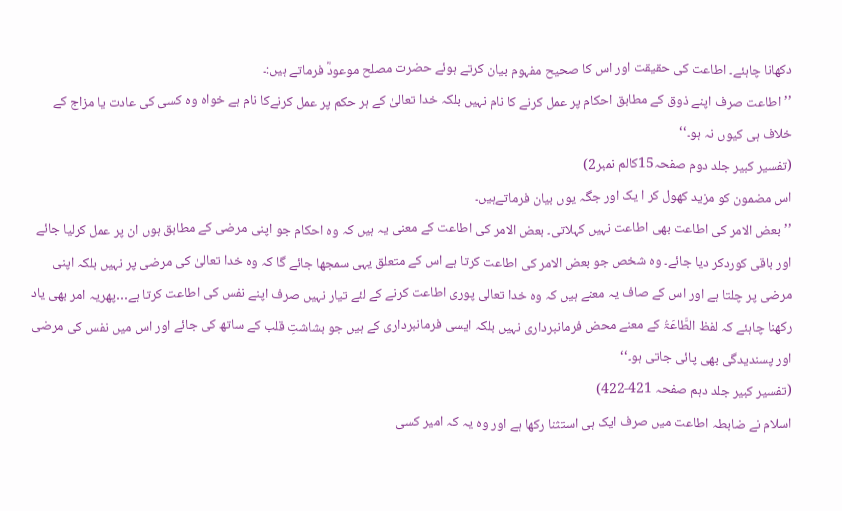دکھانا چاہئے۔ اطاعت کی حقیقت اور اس کا صحیح مفہوم بیان کرتے ہوئے حضرت مصلح موعودؓ فرماتے ہیں:۔
’’اطاعت صرف اپنے ذوق کے مطابق احکام پر عمل کرنے کا نام نہیں بلکہ خدا تعالیٰ کے ہر حکم پر عمل کرنےکا نام ہے خواہ وہ کسی کی عادت یا مزاج کے خلاف ہی کیوں نہ ہو۔‘‘
(تفسیر کبیر جلد دوم صفحہ15کالم نمبر2)
اس مضمون کو مزید کھول کر ا یک اور جگہ یوں بیان فرماتےہیں۔
’’بعض الامر کی اطاعت بھی اطاعت نہیں کہلاتی۔ بعض الامر کی اطاعت کے معنی یہ ہیں کہ وہ احکام جو اپنی مرضی کے مطابق ہوں ان پر عمل کرلیا جائے اور باقی کوردکر دیا جائے۔ وہ شخص جو بعض الامر کی اطاعت کرتا ہے اس کے متعلق یہی سمجھا جائے گا کہ وہ خدا تعالیٰ کی مرضی پر نہیں بلکہ اپنی مرضی پر چلتا ہے اور اس کے صاف یہ معنے ہیں کہ وہ خدا تعالی پوری اطاعت کرنے کے لئے تیار نہیں صرف اپنے نفس کی اطاعت کرتا ہے…پھریہ امر بھی یاد رکھنا چاہئے کہ لفظ الطَّاعَۃُ کے معنے محض فرمانبرداری نہیں بلکہ ایسی فرمانبرداری کے ہیں جو بشاشتِ قلب کے ساتھ کی جائے اور اس میں نفس کی مرضی اور پسندیدگی بھی پائی جاتی ہو۔‘‘
(تفسیر کبیر جلد دہم صفحہ 421-422)
اسلام نے ضابطہ اطاعت میں صرف ایک ہی استثنا رکھا ہے اور وہ یہ کہ امیر کسی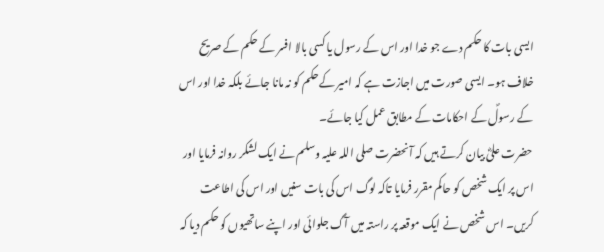ایسی بات کا حکم دے جو خدا اور اس کے رسول یا کسی بالا افسر کے حکم کے صریح خلاف ہو۔ ایسی صورت میں اجازت ہے کہ امیر کےحکم کو نہ مانا جائے بلکہ خدا اور اس کے رسولؐ کے احکامات کے مطابق عمل کیا جائے۔
حضرت علیؓ بیان کرتے ہیں کہ آنحضرت صلی اللہ علیہ وسلم نے ایک لشکر روانہ فرمایا اور اس پر ایک شخص کو حاکم مقرر فرمایا تاکہ لوگ اس کی بات سنیں اور اس کی اطاعت کریں۔ اس شخص نے ایک موقعہ پر راستہ میں آگ جلوائی اور اپنے ساتھیوں کو حکم دیا کہ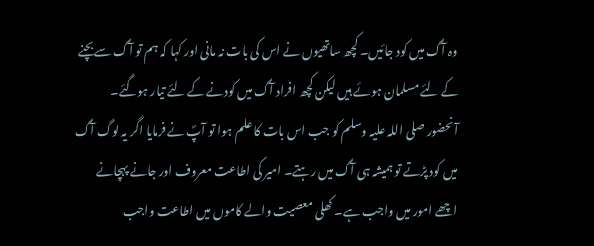وہ آگ میں کود جائیں۔ کچھ ساتھیوں نے اس کی بات نہ مانی اور کہا کہ ہم تو آگ سےبچنے کے لئے مسلمان ہوئے ہیں لیکن کچھ افراد آگ میں کودنے کے لئے تیار ہوگئے۔
آنحضور صلی اللہ علیہ وسلم کو جب اس بات کا علم ہوا تو آپؐ نے فرمایا اگر یہ لوگ آگ میں کود پڑتے تو ہمیشہ ہی آگ میں رہتے۔ امیر کی اطاعت معروف اور جانے پہچانے اچھے امور میں واجب ہے۔ کھلی معصیت والے کاموں میں اطاعت واجب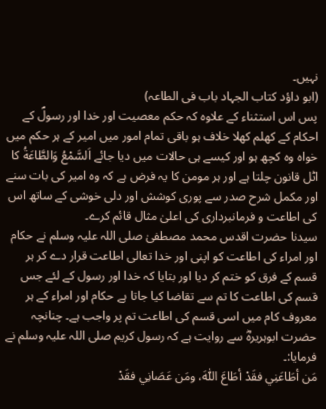نہیں۔
(ابو داؤد کتاب الجہاد باب فی الطاعہ)
پس اس استثناء کے علاوہ کہ حکم معصیت اور خدا اور رسولؐ کے احکام کے کھلم کھلا خلاف ہو باقی تمام امور میں امیر کے ہر حکم میں خواہ وہ کچھ ہو اور کیسے ہی حالات میں دیا جائے اَلسَّمْعُ وَالطَّاعَةُ کا اٹل قانون چلتا ہے اور ہر مومن کا یہ فرض ہے کہ وہ امیر کی بات سنے اور مکمل شرح صدر سے پوری کوشش اور دلی خوشی کے ساتھ اس کی اطاعت و فرمانبرداری کی اعلیٰ مثال قائم کرے۔
سیدنا حضرت اقدس محمد مصطفیٰ صلی اللہ علیہ وسلم نے حکام اور امراء کی اطاعت کو اپنی اور خدا تعالی اطاعت قرار دے کر ہر قسم کے فرق کو ختم کر دیا اور بتایا کہ خدا اور رسول کے لئے جس قسم کی اطاعت کا تم سے تقاضا کیا جاتا ہے حکام اور امراء کے ہر معروف کام میں اسی قسم کی اطاعت تم پر واجب ہے۔ چنانچہ حضرت ابوہریرہؓ سے روایت ہے کہ رسول کریم صلی اللہ علیہ وسلم نے فرمایا:۔
مَن أطَاعَنِي فقَدْ أطَاعَ اللّٰهَ، ومَن عَصَانِي فقَدْ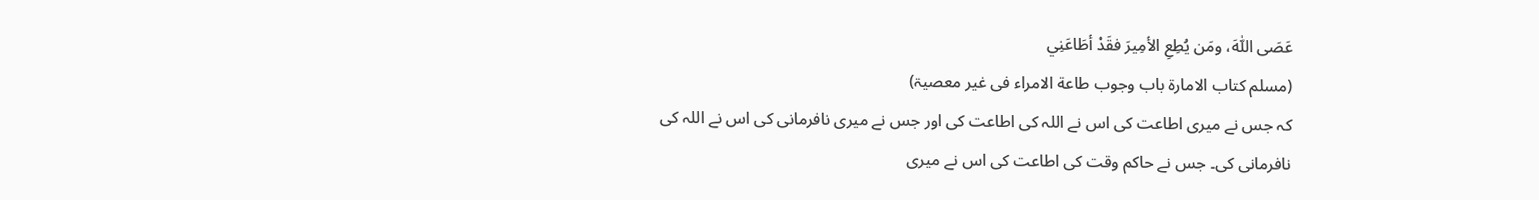عَصَى اللّٰهَ، ومَن يُطِعِ الأمِيرَ فقَدْ أطَاعَنِي
(مسلم کتاب الامارة باب وجوب طاعة الامراء فی غير معصيۃ)
کہ جس نے میری اطاعت کی اس نے اللہ کی اطاعت کی اور جس نے میری نافرمانی کی اس نے اللہ کی نافرمانی کی۔ جس نے حاکم وقت کی اطاعت کی اس نے میری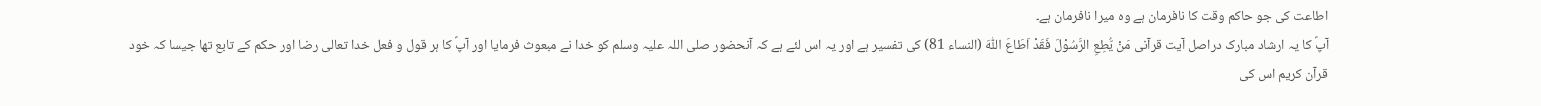اطاعت کی جو حاکم وقت کا نافرمان ہے وہ میرا نافرمان ہے۔
آپؐ کا یہ ارشاد مبارک دراصل آیت قرآنی مَنْ یُّطِعِ الرَّسُوْلَ فَقَدْ اَطَاعَ اللّٰہَ (النساء 81) کی تفسیر ہے اور یہ اس لئے ہے کہ آنحضور صلی اللہ علیہ وسلم کو خدا نے مبعوث فرمایا اور آپؐ کا ہر قول و فعل خدا تعالی رضا اور حکم کے تابع تھا جیسا کہ خود قرآن کریم اس کی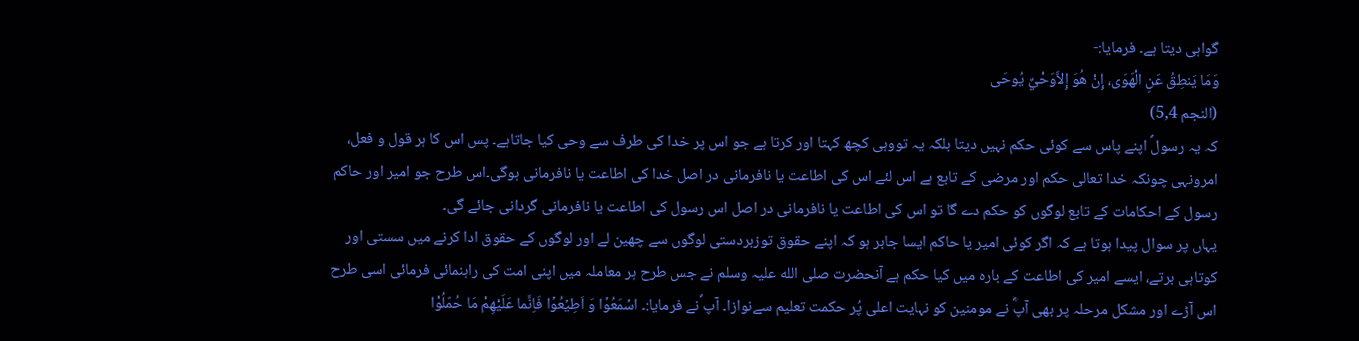گواہی دیتا ہے۔ فرمایا:-
وَمَا يَنطِقُ عَنِ الْهَوَى، إِنْ هُوَ إِلاَّوَحْيٌ يُوحَى
(النجم 5,4)
کہ یہ رسولؐ اپنے پاس سے کوئی حکم نہیں دیتا بلکہ یہ تووہی کچھ کہتا اور کرتا ہے جو اس پر خدا کی طرف سے وحی کیا جاتاہے۔ پس اس کا ہر قول و فعل، امرونہی چونکہ خدا تعالی حکم اور مرضی کے تابع ہے اس لئے اس کی اطاعت یا نافرمانی در اصل خدا کی اطاعت یا نافرمانی ہوگی۔اس طرح جو امیر اور حاکم رسول کے احکامات کے تابع لوگوں کو حکم دے گا تو اس کی اطاعت یا نافرمانی در اصل اس رسول کی اطاعت یا نافرمانی گردانی جائے گی۔
یہاں پر سوال پیدا ہوتا ہے کہ اگر کوئی امیر یا حاکم ایسا جابر ہو کہ اپنے حقوق توزبردستی لوگوں سے چھین لے اور لوگوں کے حقوق ادا کرنے میں سستی اور کوتاہی برتے، ایسے امیر کی اطاعت کے بارہ میں کیا حکم ہے آنحضرت صلى الله علیہ وسلم نے جس طرح ہر معاملہ میں اپنی امت کی راہنمائی فرمائی اسی طرح اس آڑے اور مشکل مرحلہ پر بھی آپؓ نے مومنین کو نہایت اعلی پُر حکمت تعلیم سےنوازا۔ آپ ؐنے فرمایا:۔ اسۡمَعُوۡا وَ اَطِیۡعُوۡا فَاِنَّما عَلَيْهِمْ مَا حُمّلُوْا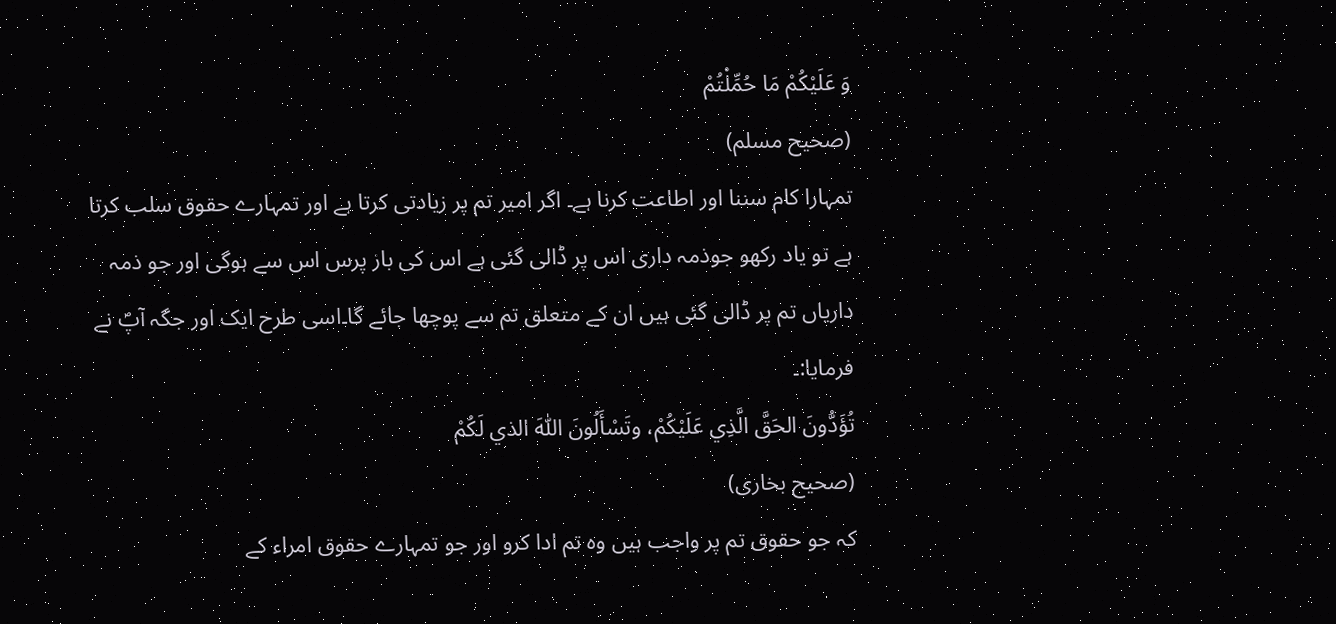وَ عَلَيْكُمْ مَا حُمِّلْتُمْ
(صحیح مسلم)
تمہارا کام سننا اور اطاعت کرنا ہے۔ اگر امیر تم پر زیادتی کرتا ہے اور تمہارے حقوق سلب کرتا ہے تو یاد رکھو جوذمہ داری اس پر ڈالی گئی ہے اس کی باز پرس اس سے ہوگی اور جو ذمہ داریاں تم پر ڈالی گئی ہیں ان کے متعلق تم سے پوچھا جائے گا۔اسی طرح ایک اور جگہ آپؐ نے فرمایا:۔
تُؤَدُّونَ الحَقَّ الَّذِي عَلَيْكُمْ، وتَسْأَلُونَ اللّٰهَ الذي لَكُمْ
(صحیح بخاری)
کہ جو حقوق تم پر واجب ہیں وہ تم ادا کرو اور جو تمہارے حقوق امراء کے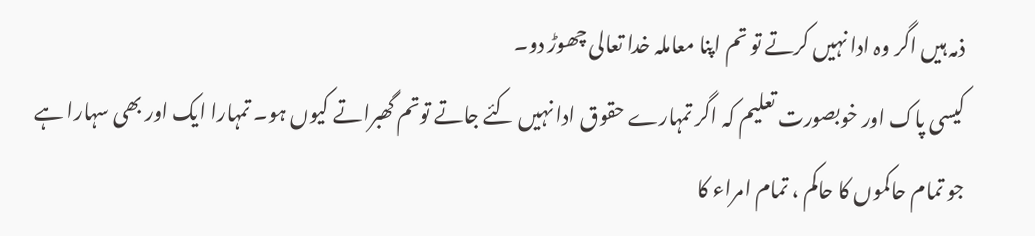ذمہ ہیں اگر وہ ادا نہیں کرتے تو تم اپنا معاملہ خدا تعالی چھوڑ دو۔
کیسی پاک اور خوبصورت تعلیم کہ اگر تمہارے حقوق ادا نہیں کئے جاتے توتم گھبراتے کیوں ہو۔ تمہارا ایک اور بھی سہارا ہے جو تمام حاکموں کا حاکم ، تمام امراء کا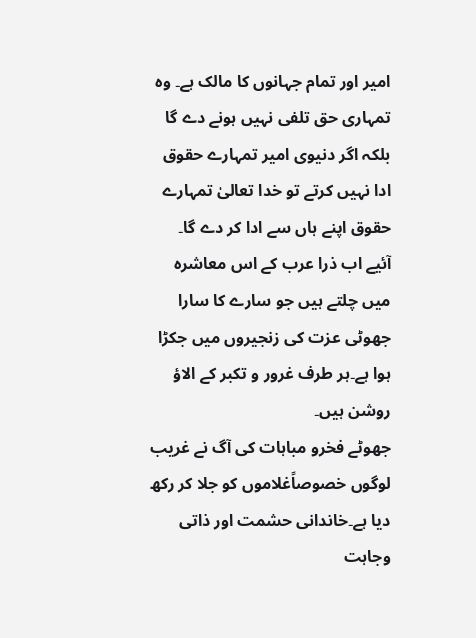امیر اور تمام جہانوں کا مالک ہے۔ وہ تمہاری حق تلفی نہیں ہونے دے گا بلکہ اگر دنیوی امیر تمہارے حقوق ادا نہیں کرتے تو خدا تعالیٰ تمہارے حقوق اپنے ہاں سے ادا کر دے گا۔
آئیے اب ذرا عرب کے اس معاشرہ میں چلتے ہیں جو سارے کا سارا جھوٹی عزت کی زنجیروں میں جکڑا ہوا ہے۔ہر طرف غرور و تکبر کے الاؤ روشن ہیں۔
جھوٹے فخرو مباہات کی آگ نے غریب لوگوں خصوصاًغلاموں کو جلا کر رکھ دیا ہے۔خاندانی حشمت اور ذاتی وجاہت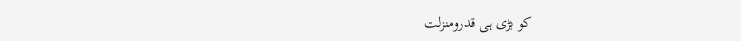کو بڑی ہی قدرومنزلت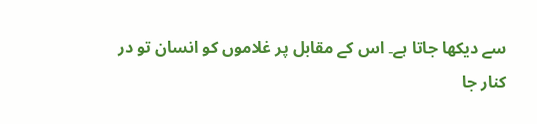سے دیکھا جاتا ہے۔ اس کے مقابل پر غلاموں کو انسان تو در کنار جا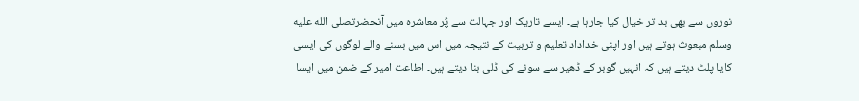نوروں سے بھی بد تر خیال کیا جارہا ہے۔ ایسے تاریک اور جہالت سے پُر معاشرہ میں آنحضرتصلى الله عليه وسلم مبعوث ہوتے ہیں اور اپنی خداداد تعلیم و تربیت کے نتیجہ میں اس میں بسنے والے لوگوں کی ایسی کایا پلٹ دیتے ہیں کہ انہیں گوبر کے ڈھیر سے سونے کی ڈلی بنا دیتے ہیں۔ اطاعت امیر کے ضمن میں ایسا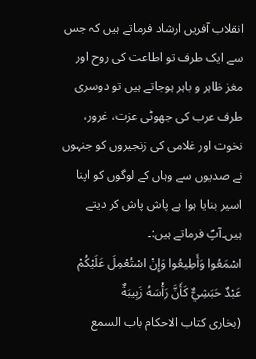انقلاب آفریں ارشاد فرماتے ہیں کہ جس سے ایک طرف تو اطاعت کی روح اور مغز ظاہر و باہر ہوجاتے ہیں تو دوسری طرف عرب کی جھوٹی عزت، غرور، نخوت اور غلامی کی زنجیروں کو جنہوں نے صدیوں سے وہاں کے لوگوں کو اپنا اسیر بنایا ہوا ہے پاش پاش کر دیتے ہیں۔آپؐ فرماتے ہیں:۔
اسْمَعُوا وَأَطِيعُوا وَإِنْ اسْتُعْمِلَ عَلَيْكُمْ عَبْدٌ حَبَشِيٌّ كَأَنَّ رَأْسَهُ زَبِيبَةٌ
(بخاری کتاب الاحکام باب السمع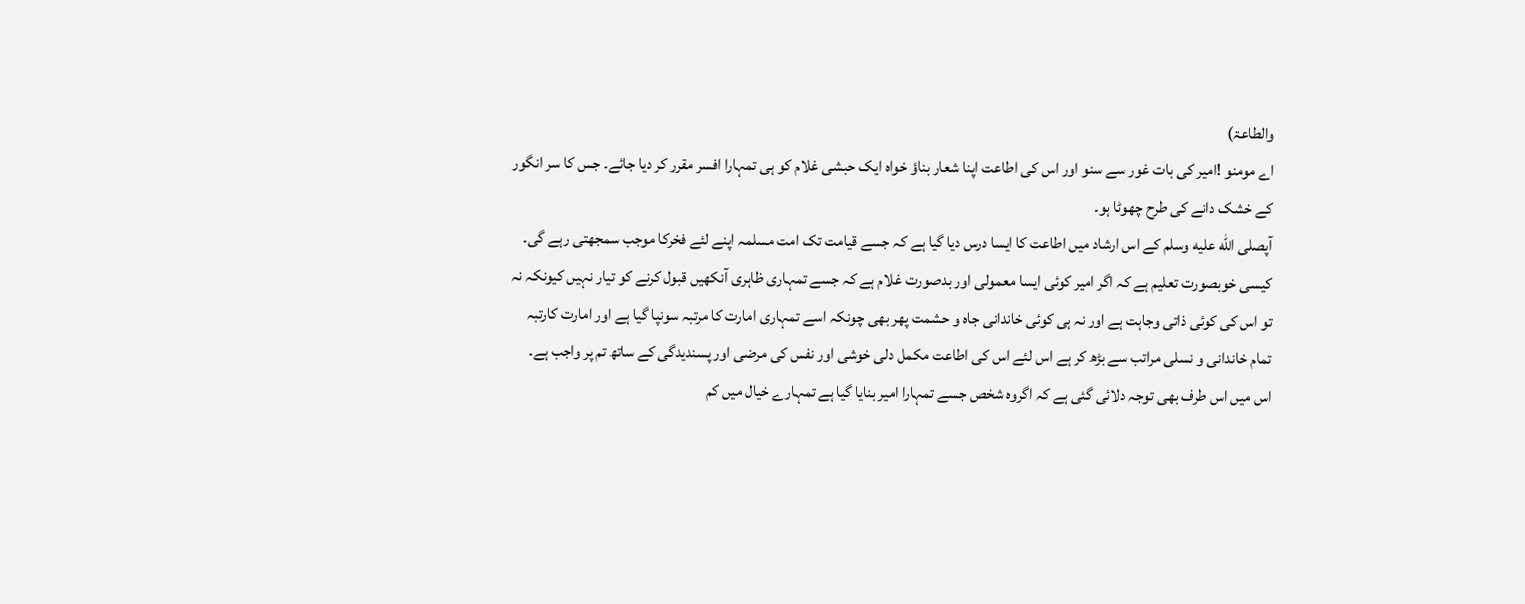والطاعۃ)
اے مومنو !امیر کی بات غور سے سنو اور اس کی اطاعت اپنا شعار بناؤ خواہ ایک حبشی غلام کو ہی تمہارا افسر مقرر کر دیا جائے۔ جس کا سر انگور کے خشک دانے کی طرح چھوٹا ہو۔
آپصلى الله عليه وسلم کے اس ارشاد میں اطاعت کا ایسا درس دیا گیا ہے کہ جسے قیامت تک امت مسلمہ اپنے لئے فخرکا موجب سمجھتی رہے گی۔ کیسی خوبصورت تعلیم ہے کہ اگر امیر کوئی ایسا معمولی اور بدصورت غلام ہے کہ جسے تمہاری ظاہری آنکھیں قبول کرنے کو تیار نہیں کیونکہ نہ تو اس کی کوئی ذاتی وجاہت ہے اور نہ ہی کوئی خاندانی جاہ و حشمت پھر بھی چونکہ اسے تمہاری امارت کا مرتبہ سونپا گیا ہے اور امارت کارتبہ تمام خاندانی و نسلی مراتب سے بڑھ کر ہے اس لئے اس کی اطاعت مکمل دلی خوشی اور نفس کی مرضی اور پسندیدگی کے ساتھ تم پر واجب ہے۔
اس میں اس طرف بھی توجہ دلائی گئی ہے کہ اگروہ شخص جسے تمہارا امیر بنایا گیا ہے تمہارے خیال میں کم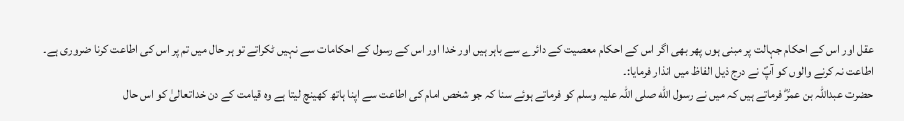عقل اور اس کے احکام جہالت پر مبنی ہوں پھر بھی اگر اس کے احکام معصیت کے دائرے سے باہر ہیں اور خدا اور اس کے رسول کے احکامات سے نہیں ٹکراتے تو ہر حال میں تم پر اس کی اطاعت کرنا ضروری ہے۔
اطاعت نہ کرنے والوں کو آپؐ نے درج ذیل الفاظ میں انذار فرمایا:۔
حضرت عبداللہ بن عمرؓ فرماتے ہیں کہ میں نے رسول الله صلی اللہ علیہ وسلم کو فرماتے ہوئے سنا کہ جو شخص امام کی اطاعت سے اپنا ہاتھ کھینچ لیتا ہے وہ قیامت کے دن خداتعالیٰ کو اس حال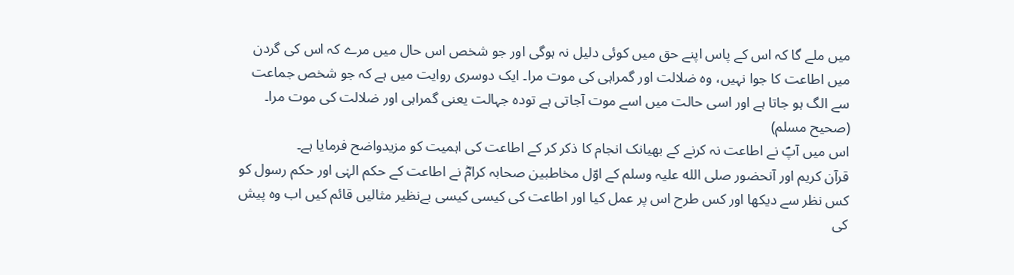میں ملے گا کہ اس کے پاس اپنے حق میں کوئی دلیل نہ ہوگی اور جو شخص اس حال میں مرے کہ اس کی گردن میں اطاعت کا جوا نہیں، وہ ضلالت اور گمراہی کی موت مرا۔ ایک دوسری روایت میں ہے کہ جو شخص جماعت سے الگ ہو جاتا ہے اور اسی حالت میں اسے موت آجاتی ہے توده جہالت یعنی گمراہی اور ضلالت کی موت مرا۔
(صحیح مسلم)
اس میں آپؐ نے اطاعت نہ کرنے کے بھیانک انجام کا ذکر کر کے اطاعت کی اہمیت کو مزیدواضح فرمایا ہے۔
قرآن کریم اور آنحضور صلی الله علیہ وسلم کے اوّل مخاطبین صحابہ کرامؓ نے اطاعت کے حکم الہٰی اور حکم رسول کو کس نظر سے دیکھا اور کس طرح اس پر عمل کیا اور اطاعت کی کیسی کیسی بےنظیر مثالیں قائم کیں اب وہ پیش کی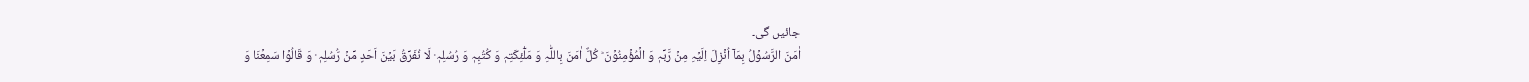جائیں گی۔
اٰمَنَ الرَّسُوۡلُ بِمَاۤ اُنۡزِلَ اِلَیۡہِ مِنۡ رَّبِّہٖ وَ الۡمُؤۡمِنُوۡنَ ؕ کُلٌّ اٰمَنَ بِاللّٰہِ وَ مَلٰٓئِکَتِہٖ وَ کُتُبِہٖ وَ رُسُلِہٖ ۟ لَا نُفَرِّقُ بَیۡنَ اَحَدٍ مِّنۡ رُّسُلِہٖ ۟ وَ قَالُوۡا سَمِعۡنَا وَ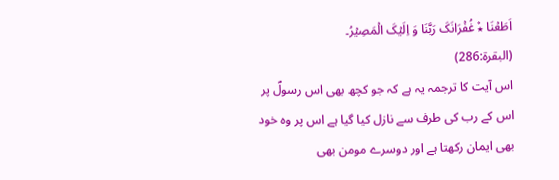اَطَعۡنَا ٭۫ غُفۡرَانَکَ رَبَّنَا وَ اِلَیۡکَ الۡمَصِیۡرُ۔
(البقرۃ:286)
اس آیت کا ترجمہ یہ ہے کہ جو کچھ بھی اس رسولؐ پر اس کے رب کی طرف سے نازل کیا گیا ہے اس پر وہ خود بھی ایمان رکھتا ہے اور دوسرے مومن بھی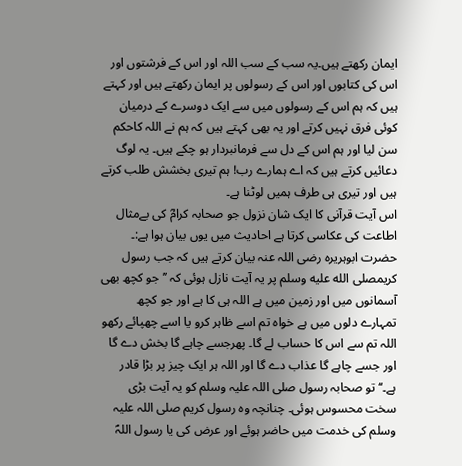ایمان رکھتے ہیں۔یہ سب کے سب اللہ اور اس کے فرشتوں اور اس کی کتابوں اور اس کے رسولوں پر ایمان رکھتے ہیں اور کہتے ہیں کہ ہم اس کے رسولوں میں سے ایک دوسرے کے درمیان کوئی فرق نہیں کرتے اور یہ بھی کہتے ہیں کہ ہم نے اللہ کاحکم سن لیا اور ہم اس کے دل سے فرمانبردار ہو چکے ہیں۔ یہ لوگ دعائیں کرتے ہیں کہ اے ہمارے رب! ہم تیری بخشش طلب کرتے ہیں اور تیری ہی طرف ہمیں لوٹنا ہے۔
اس آیت قرآنی کا ایک شان نزول جو صحابہ کرامؓ کی بےمثال اطاعت کی عکاسی کرتا ہے احادیث میں یوں بیان ہوا ہے:۔
حضرت ابوہریرہ رضی اللہ عنہ بیان کرتے ہیں کہ جب رسول کریمصلى الله عليه وسلم پر یہ آیت نازل ہوئی کہ ’’جو کچھ بھی آسمانوں میں اور زمین میں ہے اللہ ہی کا ہے اور جو کچھ تمہارے دلوں میں ہے خواہ تم اسے ظاہر کرو یا اسے چھپائے رکھو اللہ تم سے اس کا حساب لے گا۔ پھرجسے چاہے گا بخش دے گا اور جسے چاہے گا عذاب دے گا اور اللہ ہر ایک چیز پر بڑا قادر ہے۔‘‘ تو صحابہ رسول صلی اللہ علیہ وسلم کو یہ آیت بڑی سخت محسوس ہوئی۔ چنانچہ وہ رسول کریم صلی اللہ علیہ وسلم کی خدمت میں حاضر ہوئے اور عرض کی یا رسول اللہؐ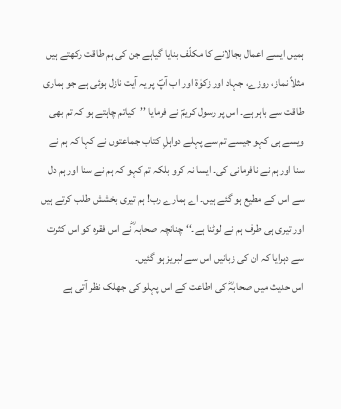ہمیں ایسے اعمال بجالانے کا مکلّف بنایا گیاہے جن کی ہم طاقت رکھتے ہیں مثلاً نماز، روزے، جہاد اور زکوٰة اور اب آپؐ پر یہ آیت نازل ہوئی ہے جو ہماری طاقت سے باہر ہے۔ اس پر رسول کریمؐ نے فرمایا ’’کیاتم چاہتے ہو کہ تم بھی ویسے ہی کہو جیسے تم سے پہلے دواہلِ کتاب جماعتوں نے کہا کہ ہم نے سنا اورہم نے نافرمانی کی۔ ایسا نہ کرو بلکہ تم کہو کہ ہم نے سنا اور ہم دل سے اس کے مطیع ہو گئے ہیں۔ اے ہمارے رب! ہم تیری بخشش طلب کرتے ہیں اور تیری ہی طرف ہم نے لوٹنا ہے۔‘‘ چنانچہ صحابہ ؓنے اس فقرہ کو اس کثرت سے دہرایا کہ ان کی زبانیں اس سے لبریز ہو گئیں۔
اس حدیث میں صحابہؓ کی اطاعت کے اس پہلو کی جھلک نظر آتی ہے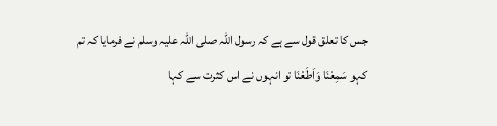جس کا تعلق قول سے ہے کہ رسول اللہ صلی اللہ علیہ وسلم نے فرمایا کہ تم کہو سَمِعْنَا وَاَطَعْنَا تو انہوں نے اس کثرت سے کہا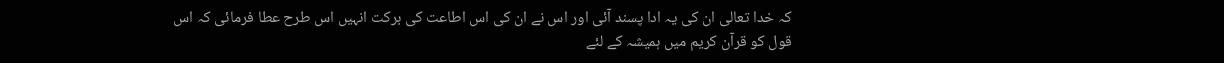کہ خدا تعالی ان کی یہ ادا پسند آئی اور اس نے ان کی اس اطاعت کی برکت انہیں اس طرح عطا فرمائی کہ اس قول کو قرآن کریم میں ہمیشہ کے لئے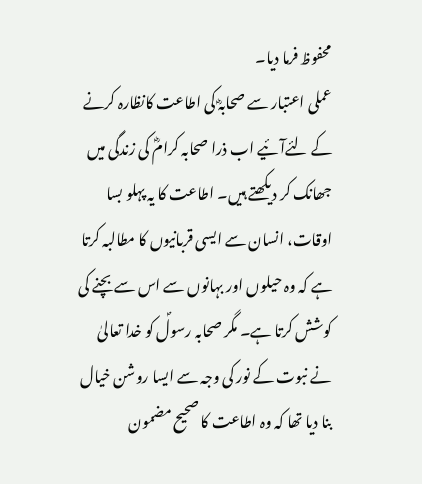محفوظ فرما دیا۔
عملی اعتبار سے صحابہؓ کی اطاعت کانظارہ کرنے کے لئےآئیے اب ذرا صحابہ کرامؓ کی زندگی میں جھانک کر دیکھتے ہیں۔ اطاعت کا یہ پہلو بسا اوقات، انسان سے ایسی قربانیوں کا مطالبہ کرتا ہے کہ وہ حیلوں اور بہانوں سے اس سے بچنے کی کوشش کرتا ہے۔ مگر صحابہ رسولؐ کو خدا تعالیٰ نے نبوت کے نور کی وجہ سے ایسا روشن خیال بنا دیا تھا کہ وہ اطاعت کا صحیح مضمون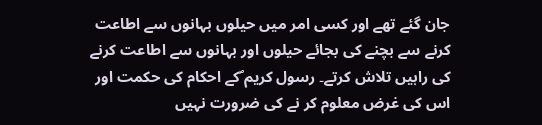جان گئے تھے اور کسی امر میں حیلوں بہانوں سے اطاعت کرنے سے بچنے کی بجائے حیلوں اور بہانوں سے اطاعت کرنے کی راہیں تلاش کرتے۔ رسول کریم ؐکے احکام کی حکمت اور اس کی غرض معلوم کر نے کی ضرورت نہیں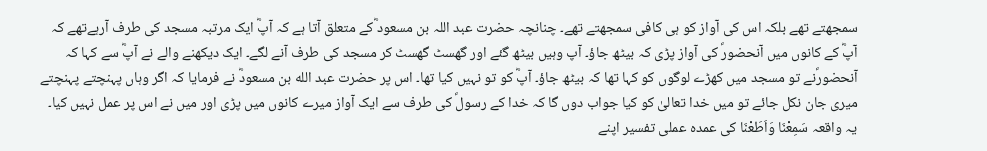سمجھتے تھے بلکہ اس کی آواز کو ہی کافی سمجھتے تھے۔ چنانچہ حضرت عبد اللہ بن مسعود ؓکے متعلق آتا ہے کہ آپؓ ایک مرتبہ مسجد کی طرف آرہےتھے کہ آپؓ کے کانوں میں آنحضورؐ کی آواز پڑی کہ بیٹھ جاؤ۔ آپ وہیں بیٹھ گئے اور گھسٹ گھسٹ کر مسجد کی طرف آنے لگے۔ ایک دیکھنے والے نے آپؓ سے کہا کہ آنحضورؐنے تو مسجد میں کھڑے لوگوں کو کہا تھا کہ بیٹھ جاؤ۔ آپؓ کو تو نہیں کیا تھا۔ اس پر حضرت عبد الله بن مسعودؓ نے فرمایا کہ اگر وہاں پہنچتے پہنچتے میری جان نکل جائے تو میں خدا تعالیٰ کو کیا جواب دوں گا کہ خدا کے رسولؐ کی طرف سے ایک آواز میرے کانوں میں پڑی اور میں نے اس پر عمل نہیں کیا۔
یہ واقعہ سَمِعْنَا وَاَطَعْنَا کی عمدہ عملی تفسیر اپنے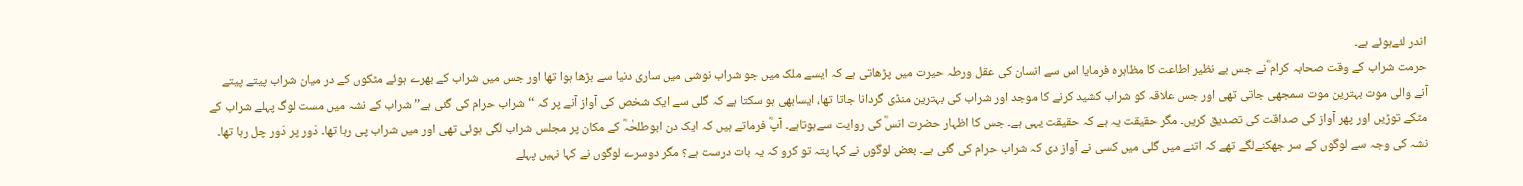اندر لئےہوئے ہے۔
حرمت شراب کے وقت صحابہ کرام ؓنے جس بے نظیر اطاعت کا مظاہرہ فرمایا اس سے انسان کی عقل ورطہ حیرت میں پڑھاتی ہے کہ ایسے ملک میں جو شراب نوشی میں ساری دنیا سے بڑھا ہوا تھا اور جس میں شراب کے بھرے ہوئے مٹکوں کے در میان شراب پیتے پیتے آنے والی موت بہترین موت سمجھی جاتی تھی اور جس علاقہ کو شراب کشید کرنے کا موجد اور شراب کی بہترین منڈی گردانا جاتا تھا، ایسابھی ہو سکتا ہے کہ گلی سے ایک شخص کی آواز آنے پر کہ ‘‘شراب حرام کی گئی ہے’’ شراب کے نشہ میں مست لوگ پہلے شراب کے مٹکے توڑیں اور پھر آواز کی صداقت کی تصدیق کریں۔ مگر حقیقت یہ ہے کہ حقیقت یہی ہے۔ جس کا اظہار حضرت انسؓ کی روایت سےہوتاہے۔ آپؓ فرماتے ہیں کہ ایک دن ابوطلحٰہؓ کے مکان پر مجلس شراب لگی ہوئی تھی اور میں شراب پی رہا تھا۔ دَور پر دَور چل رہا تھا۔ نشہ کی وجہ سے لوگوں کے سر جھکنےلگے تھے کہ اتنے میں گلی میں کسی نے آواز دی کہ شراب حرام کی گئی ہے۔ بعض لوگوں نے کہا پتہ تو کرو کہ یہ بات درست ہے؟ مگر دوسرے لوگوں نے کہا نہیں پہلے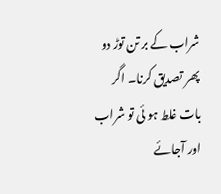شراب کے بر تن توڑ دو پھر تصدیق کرنا۔ اگر بات غلط ہو ئی تو شراب اور آجائے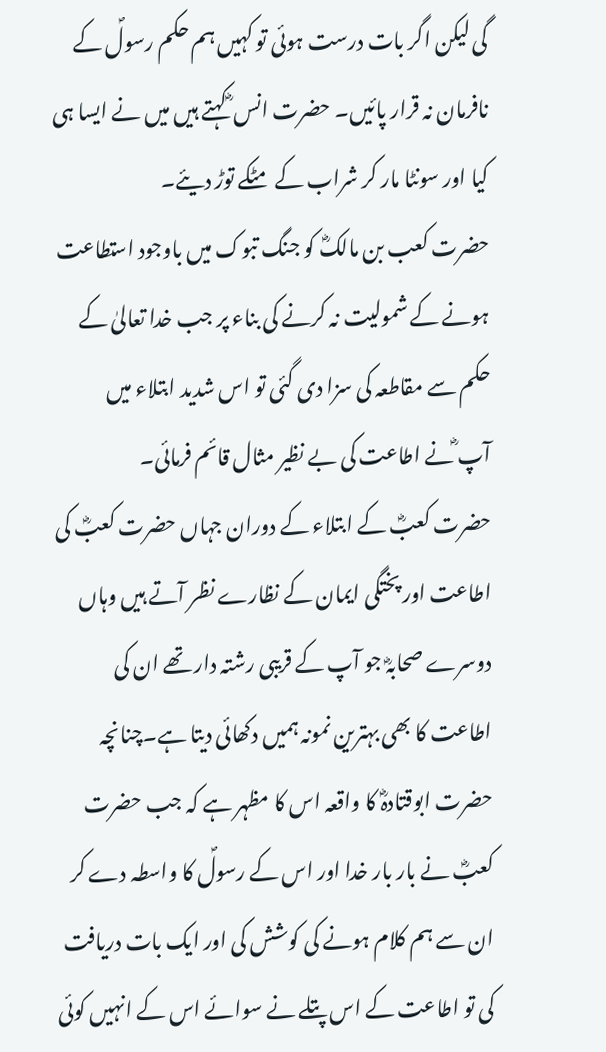گی لیکن اگر بات درست ہوئی تو کہیں ہم حکم رسولؐ کے نافرمان نہ قرار پائیں۔ حضرت انس ؓ کہتے ہیں میں نے ایسا ہی کیا اور سونٹا مار کر شراب کے مٹکے توڑ دیئے۔
حضرت کعب بن مالکؓ کو جنگ تبوک میں باوجود استطاعت ہونے کے شمولیت نہ کرنے کی بناء پر جب خدا تعالیٰ کے حکم سے مقاطعہ کی سزا دی گئی تو اس شدید ابتلاء میں آپ ؓنے اطاعت کی بے نظیر مثال قائم فرمائی۔
حضرت کعبؓ کے ابتلاء کے دوران جہاں حضرت کعبؓ کی اطاعت اور پختگی ایمان کے نظارے نظر آتے ہیں وہاں دوسرے صحابہؓ جو آپ کے قریبی رشتہ دار تھے ان کی اطاعت کا بھی بہترین نمونہ ہمیں دکھائی دیتا ہے۔چنانچہ حضرت ابوقتادہؓ کا واقعہ اس کا مظہر ہے کہ جب حضرت کعبؓ نے بار بار خدا اور اس کے رسولؐ کا واسطہ دے کر ان سے ہم کلام ہونے کی کوشش کی اور ایک بات دریافت کی تو اطاعت کے اس پتلے نے سوائے اس کے انہیں کوئی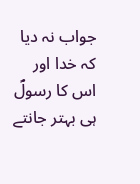جواب نہ دیا کہ خدا اور اس کا رسولؐ ہی بہتر جانتے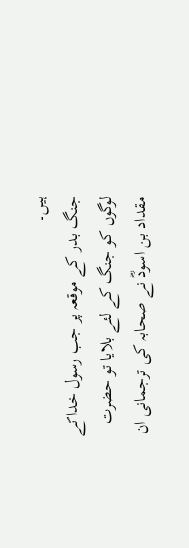ہیں۔
جنگ بدر کے موقعہ پر جب رسول خدا ؐنے لوگوں کو جنگ کے لئے بلایا تو حضرت مقداد بن اسودؓ نے صحابہ کی ترجمانی ان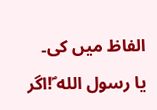الفاظ میں کی۔
یا رسول الله ؐ!اگر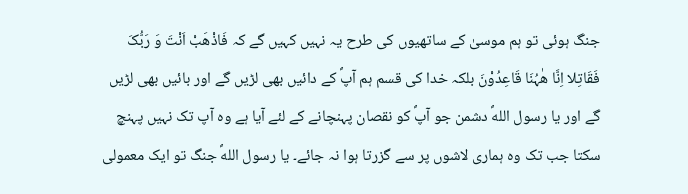جنگ ہوئی تو ہم موسیٰ کے ساتھیوں کی طرح یہ نہیں کہیں گے کہ فَاذْھَبْ اَنْتَ وَ رَبُّکَ فَقَاتِلا اِنَّا ھٰہُنَا قَاعِدُوْنَ بلکہ خدا کی قسم ہم آپؐ کے دائیں بھی لڑیں گے اور بائیں بھی لڑیں گے اور یا رسول اللهؐ دشمن جو آپؐ کو نقصان پہنچانے کے لئے آیا ہے وہ آپ تک نہیں پہنچ سکتا جب تک وہ ہماری لاشوں پر سے گزرتا ہوا نہ جائے۔ یا رسول اللهؐ جنگ تو ایک معمولی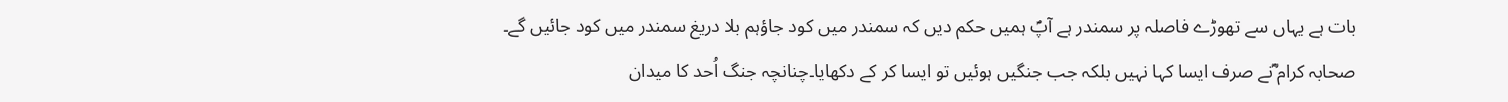بات ہے یہاں سے تھوڑے فاصلہ پر سمندر ہے آپؐ ہمیں حکم دیں کہ سمندر میں کود جاؤہم بلا دریغ سمندر میں کود جائیں گے۔
صحابہ کرام ؓنے صرف ایسا کہا نہیں بلکہ جب جنگیں ہوئیں تو ایسا کر کے دکھایا۔چنانچہ جنگ اُحد کا میدان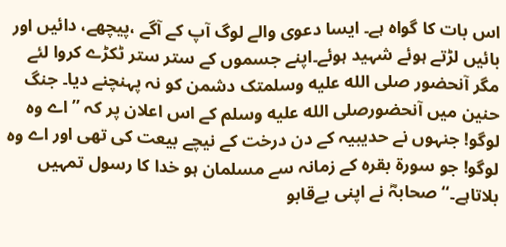اس بات کا گواہ ہے۔ ایسا دعوی والے لوگ آپ کے آگے ،پیچھے، دائیں اور بائیں لڑتے ہوئے شہید ہوئے۔اپنے جسموں کے ستر ستر ٹکڑے کروا لئے مگر آنحضور صلى الله عليه وسلمتک دشمن کو نہ پہنچنے دیا۔ جنگ حنین میں آنحضورصلى الله عليه وسلم کے اس اعلان پر کہ ’’اے وہ لوگو! جنہوں نے حدیبیہ کے دن درخت کے نیچے بیعت کی تھی اور اے وہ لوگو! جو سورة بقرہ کے زمانہ سے مسلمان ہو خدا کا رسول تمہیں بلاتاہے۔‘‘ صحابہؓ نے اپنی بےقابو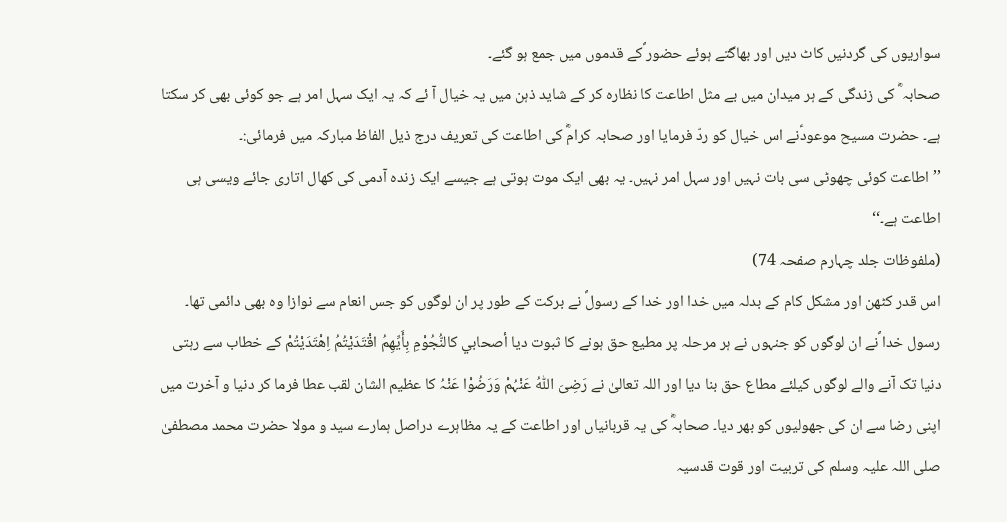سواریوں کی گردنیں کاٹ دیں اور بھاگتے ہوئے حضور ؐکے قدموں میں جمع ہو گئے۔
صحابہ ؓ کی زندگی کے ہر میدان میں بے مثل اطاعت کا نظارہ کر کے شاید ذہن میں یہ خیال آ ئے کہ یہ ایک سہل امر ہے جو کوئی بھی کر سکتا ہے۔ حضرت مسیح موعودؑنے اس خیال کو ردّ فرمایا اور صحابہ کرامؓ کی اطاعت کی تعریف درج ذیل الفاظ مبارکہ میں فرمائی:۔
’’اطاعت کوئی چھوٹی سی بات نہیں اور سہل امر نہیں۔ یہ بھی ایک موت ہوتی ہے جیسے ایک زندہ آدمی کی کھال اتاری جائے ویسی ہی اطاعت ہے۔‘‘
(ملفوظات جلد چہارم صفحہ 74)
اس قدر کٹھن اور مشکل کام کے بدلہ میں خدا اور خدا کے رسولؐ نے برکت کے طور پر ان لوگوں کو جس انعام سے نوازا وہ بھی دائمی تھا۔ رسول خدا ؐنے ان لوگوں کو جنہوں نے ہر مرحلہ پر مطیع حق ہونے کا ثبوت دیا أصحابي كالنُّجُوْمِ بِأَيِّهِمُ اقْتَدَيْتُمُ اِهْتَدَيْتُمْ کے خطاب سے رہتی دنیا تک آنے والے لوگوں کیلئے مطاع حق بنا دیا اور اللہ تعالیٰ نے رَضِیَ اللّٰہُ عَنْہُمْ وَرَضُوْا عَنْہُ کا عظیم الشان لقب عطا فرما کر دنیا و آخرت میں اپنی رضا سے ان کی جھولیوں کو بھر دیا۔ صحابہؓ کی یہ قربانیاں اور اطاعت کے یہ مظاہرے دراصل ہمارے سید و مولا حضرت محمد مصطفیٰ صلی اللہ علیہ وسلم کی تربیت اور قوت قدسیہ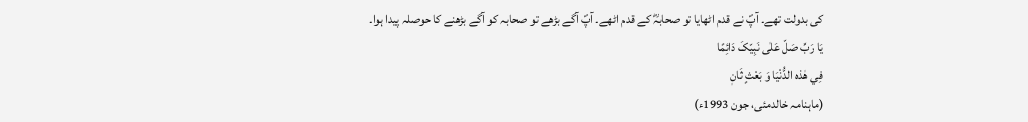کی بدولت تھے۔ آپؐ نے قدم اٹھایا تو صحابہؓ کے قدم اٹھے۔ آپؐ آگے بڑھے تو صحابہ کو آگے بڑھنے کا حوصلہ پیدا ہوا۔
یَا رَبِّ صَلّ عَلٰی نَبِیّکَ دَائِمًا
فِي هٰذه الدُّنْيَا وَ بَعْثٍ ثَانٖ
(ماہنامہ خالدمئی، جون 1993ء)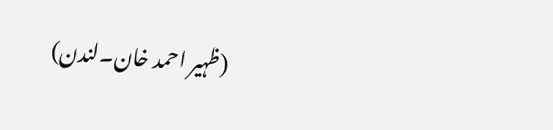(ظہیر احمد خان۔لندن)